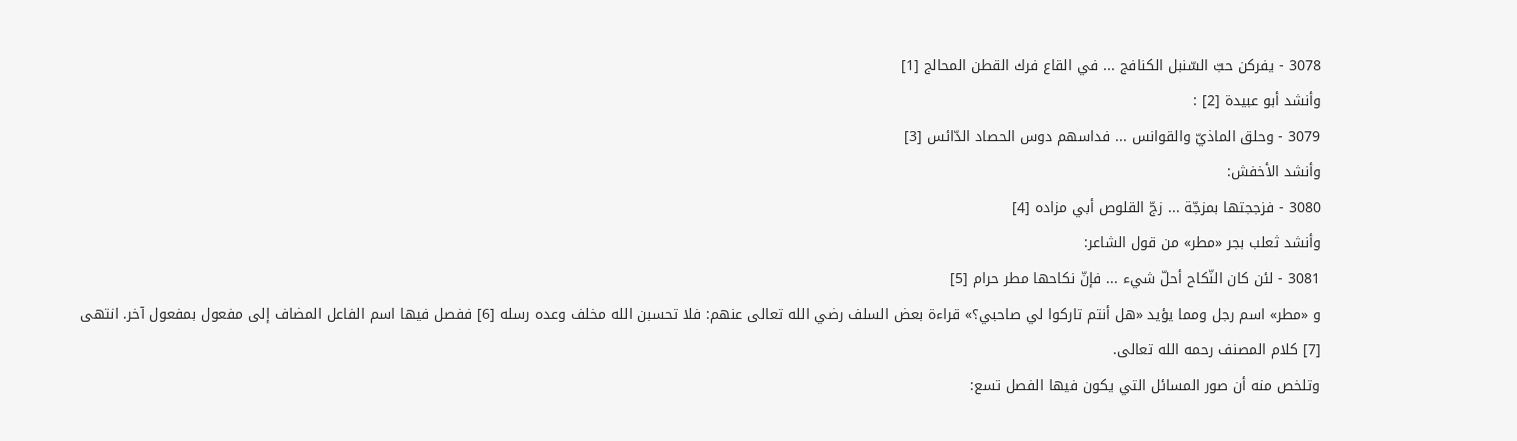3078 - يفركن حبّ السّنبل الكنافج ... في القاع فرك القطن المحالج [1]
وأنشد أبو عبيدة [2] :
3079 - وحلق الماذيّ والقوانس ... فداسهم دوس الحصاد الدّائس [3]
وأنشد الأخفش:
3080 - فزججتها بمزجّة ... زجّ القلوص أبي مزاده [4]
وأنشد ثعلب بجر «مطر» من قول الشاعر:
3081 - لئن كان النّكاح أحلّ شيء ... فإنّ نكاحها مطر حرام [5]
و «مطر» اسم رجل ومما يؤيد «هل أنتم تاركوا لي صاحبي؟» قراءة بعض السلف رضي الله تعالى عنهم: فلا تحسبن الله مخلف وعده رسله [6] ففصل فيها اسم الفاعل المضاف إلى مفعول بمفعول آخر. انتهى [7] كلام المصنف رحمه الله تعالى.
وتلخص منه أن صور المسائل التي يكون فيها الفصل تسع: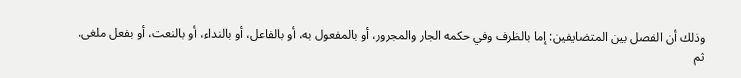وذلك أن الفصل بين المتضايفين: إما بالظرف وفي حكمه الجار والمجرور، أو بالمفعول به، أو بالفاعل، أو بالنداء، أو بالنعت، أو بفعل ملغى.
ثم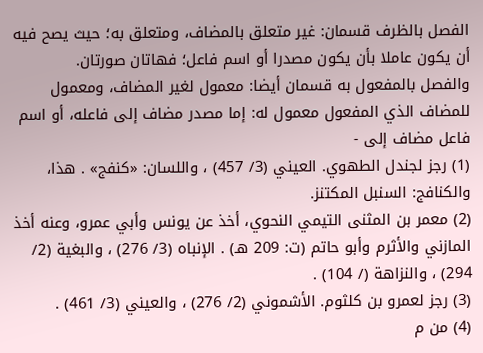الفصل بالظرف قسمان: غير متعلق بالمضاف، ومتعلق به؛ حيث يصح فيه أن يكون عاملا بأن يكون مصدرا أو اسم فاعل؛ فهاتان صورتان.
والفصل بالمفعول به قسمان أيضا: معمول لغير المضاف، ومعمول للمضاف الذي المفعول معمول له: إما مصدر مضاف إلى فاعله، أو اسم فاعل مضاف إلى -
(1) رجز لجندل الطهوي. العيني (3/ 457) ، واللسان: «كنفج» . هذا، والكنافج: السنبل المكتنز.
(2) معمر بن المثنى التيمي النحوي، أخذ عن يونس وأبي عمرو، وعنه أخذ المازني والأثرم وأبو حاتم (ت: 209 هـ) . الإنباه (3/ 276) ، والبغية (2/ 294) ، والنزاهة (/ 104) .
(3) رجز لعمرو بن كلثوم. الأشموني (2/ 276) ، والعيني (3/ 461) .
(4) من م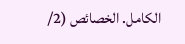الكامل. الخصائص (2/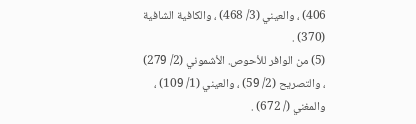406) ، والعيني (3/ 468) ، والكافية الشافية (370) .
(5) من الوافر للأحوص. الأشموني (2/ 279) ، والتصريح (2/ 59) ، والعيني (1/ 109) ، والمغني (/ 672) .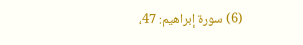(6) سورة إبراهيم: 47،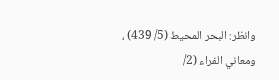وانظر: البحر المحيط (5/ 439) ، ومعاني الفراء (2/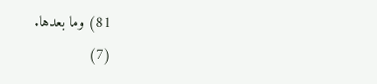81) وما بعدها.
(7)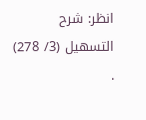انظر: شرح التسهيل (3/ 278) .